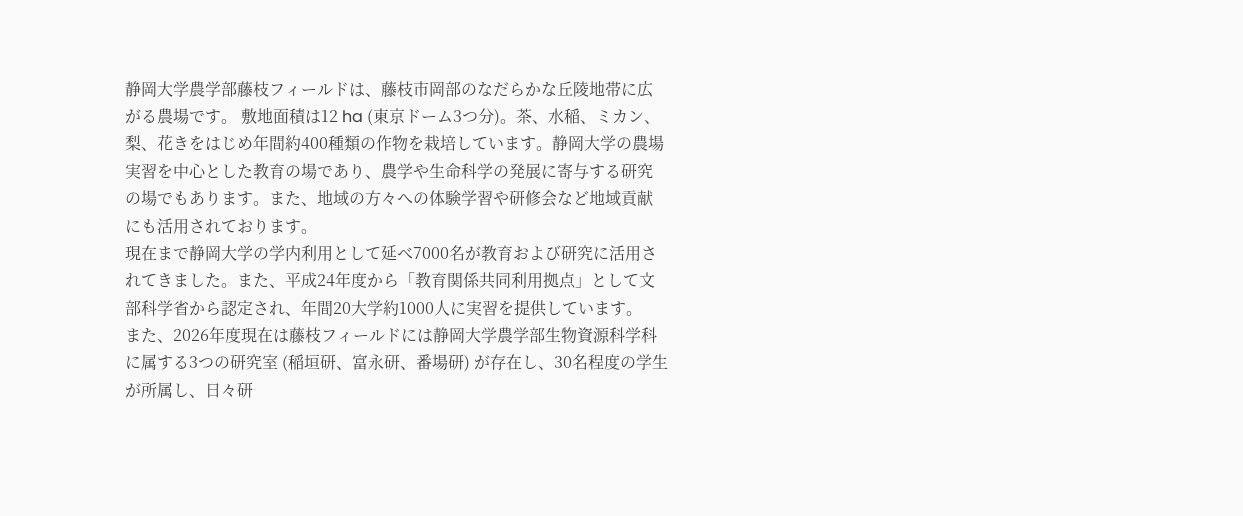静岡大学農学部藤枝フィールドは、藤枝市岡部のなだらかな丘陵地帯に広がる農場です。 敷地面積は12 ha (東京ドーム3つ分)。茶、水稲、ミカン、梨、花きをはじめ年間約400種類の作物を栽培しています。静岡大学の農場実習を中心とした教育の場であり、農学や生命科学の発展に寄与する研究の場でもあります。また、地域の方々への体験学習や研修会など地域貢献にも活用されております。
現在まで静岡大学の学内利用として延べ7000名が教育および研究に活用されてきました。また、平成24年度から「教育関係共同利用拠点」として文部科学省から認定され、年間20大学約1000人に実習を提供しています。
また、2026年度現在は藤枝フィールドには静岡大学農学部生物資源科学科に属する3つの研究室 (稲垣研、富永研、番場研) が存在し、30名程度の学生が所属し、日々研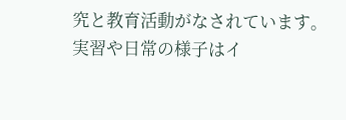究と教育活動がなされています。
実習や日常の様子はイ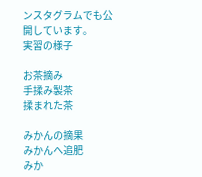ンスタグラムでも公開しています。
実習の様子

お茶摘み
手揉み製茶
揉まれた茶

みかんの摘果
みかんへ追肥
みか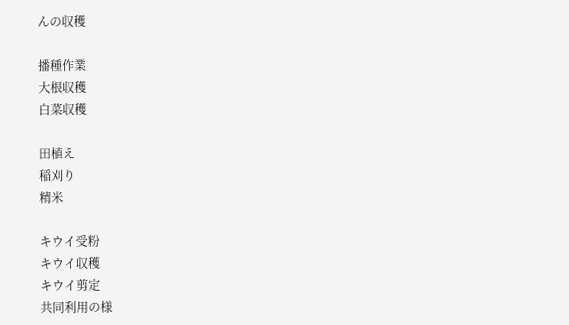んの収穫

播種作業
大根収穫
白菜収穫

田植え
稲刈り
精米

キウイ受粉
キウイ収穫
キウイ剪定
共同利用の様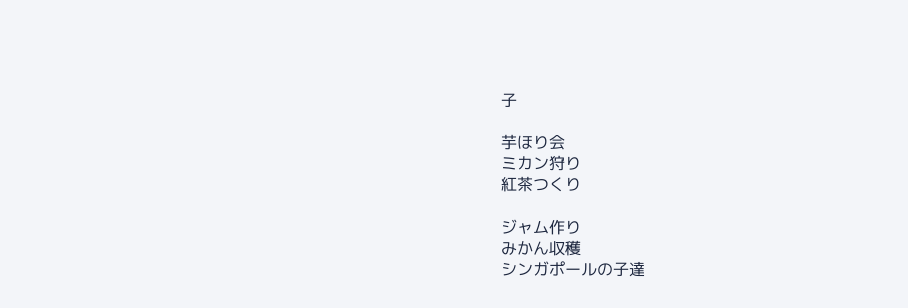子

芋ほり会
ミカン狩り
紅茶つくり

ジャム作り
みかん収穫
シンガポールの子達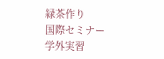緑茶作り
国際セミナー
学外実習